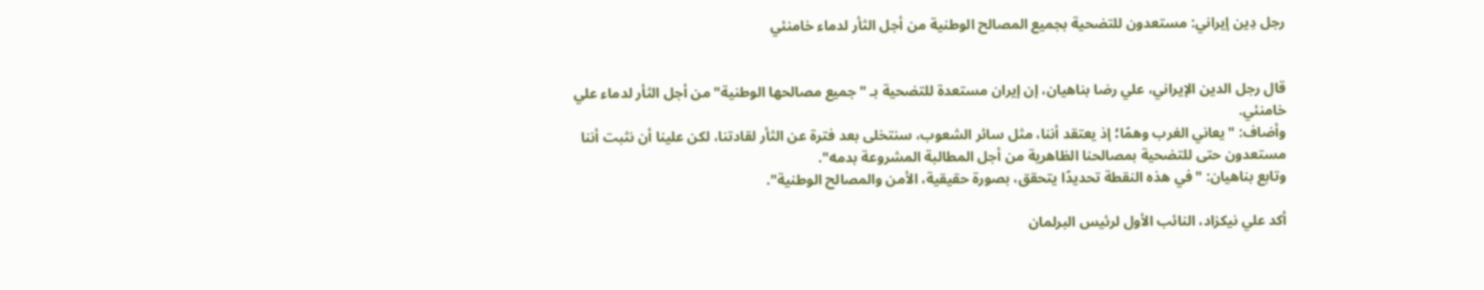رجل دِين إيراني: مستعدون للتضحية بجميع المصالح الوطنية من أجل الثأر لدماء خامنئي


قال رجل الدين الإيراني، علي رضا بناهيان، إن إيران مستعدة للتضحية بـ "جميع مصالحها الوطنية" من أجل الثأر لدماء علي خامنئي.
وأضاف: "يعاني الغرب وهمًا؛ إذ يعتقد أننا، مثل سائر الشعوب، سنتخلى بعد فترة عن الثأر لقادتنا، لكن علينا أن نثبت أننا مستعدون حتى للتضحية بمصالحنا الظاهرية من أجل المطالبة المشروعة بدمه".
وتابع بناهيان: "في هذه النقطة تحديدًا يتحقق، بصورة حقيقية، الأمن والمصالح الوطنية".

أكد علي نيكزاد، النائب الأول لرئيس البرلمان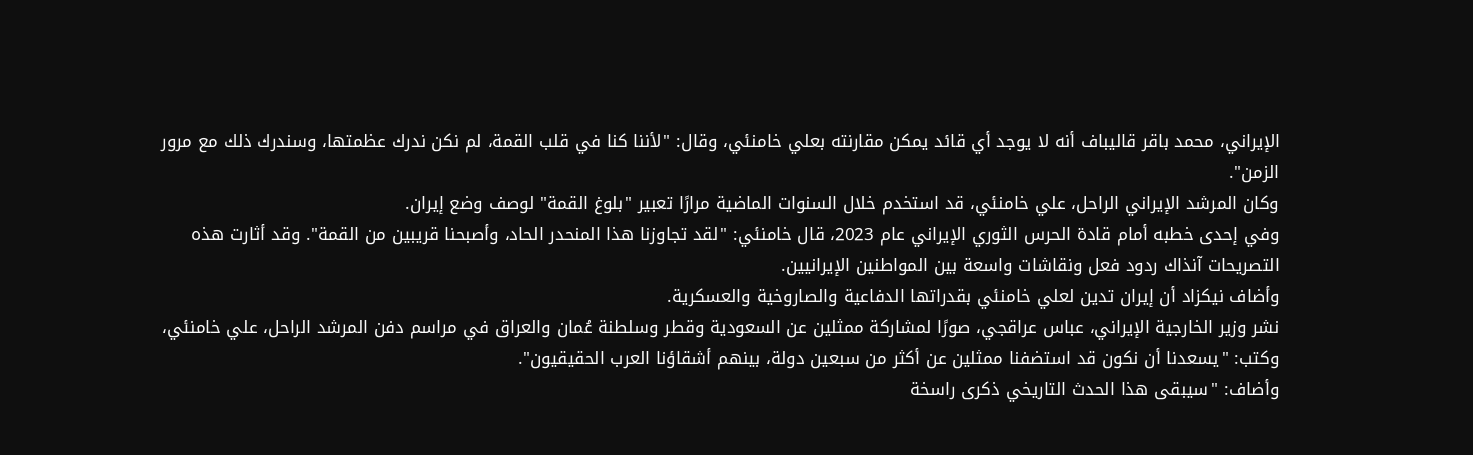الإيراني، محمد باقر قاليباف أنه لا يوجد أي قائد يمكن مقارنته بعلي خامنئي، وقال: "لأننا كنا في قلب القمة، لم نكن ندرك عظمتها، وسندرك ذلك مع مرور الزمن".
وكان المرشد الإيراني الراحل، علي خامنئي، قد استخدم خلال السنوات الماضية مرارًا تعبير "بلوغ القمة" لوصف وضع إيران.
وفي إحدى خطبه أمام قادة الحرس الثوري الإيراني عام 2023، قال خامنئي: "لقد تجاوزنا هذا المنحدر الحاد، وأصبحنا قريبين من القمة". وقد أثارت هذه التصريحات آنذاك ردود فعل ونقاشات واسعة بين المواطنين الإيرانيين.
وأضاف نيكزاد أن إيران تدين لعلي خامنئي بقدراتها الدفاعية والصاروخية والعسكرية.
نشر وزير الخارجية الإيراني، عباس عراقجي، صورًا لمشاركة ممثلين عن السعودية وقطر وسلطنة عُمان والعراق في مراسم دفن المرشد الراحل، علي خامنئي، وكتب: "يسعدنا أن نكون قد استضفنا ممثلين عن أكثر من سبعين دولة، بينهم أشقاؤنا العرب الحقيقيون".
وأضاف: "سيبقى هذا الحدث التاريخي ذكرى راسخة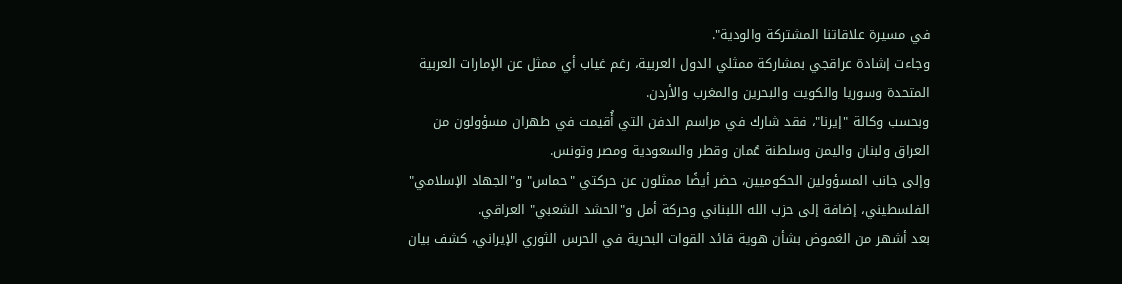في مسيرة علاقاتنا المشتركة والودية".
وجاءت إشادة عراقجي بمشاركة ممثلي الدول العربية، رغم غياب أي ممثل عن الإمارات العربية المتحدة وسوريا والكويت والبحرين والمغرب والأردن.
وبحسب وكالة "إيرنا"، فقد شارك في مراسم الدفن التي أُقيمت في طهران مسؤولون من العراق ولبنان واليمن وسلطنة عُمان وقطر والسعودية ومصر وتونس.
وإلى جانب المسؤولين الحكوميين، حضر أيضًا ممثلون عن حركتي "حماس" و"الجهاد الإسلامي" الفلسطيني، إضافة إلى حزب الله اللبناني وحركة أمل و"الحشد الشعبي" العراقي.
بعد أشهر من الغموض بشأن هوية قائد القوات البحرية في الحرس الثوري الإيراني، كشف بيان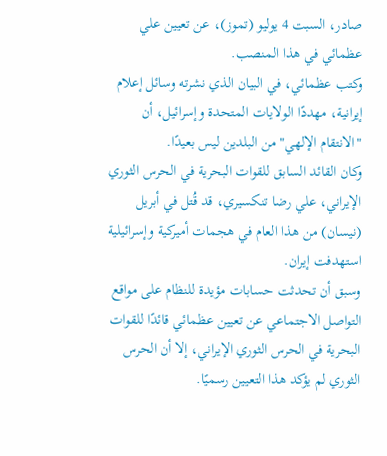صادر، السبت 4 يوليو (تموز)، عن تعيين علي عظمائي في هذا المنصب.
وكتب عظمائي، في البيان الذي نشرته وسائل إعلام إيرانية، مهددًا الولايات المتحدة وإسرائيل، أن "الانتقام الإلهي" من البلدين ليس بعيدًا.
وكان القائد السابق للقوات البحرية في الحرس الثوري الإيراني، علي رضا تنكسيري، قد قُتل في أبريل (نيسان) من هذا العام في هجمات أميركية وإسرائيلية استهدفت إيران.
وسبق أن تحدثت حسابات مؤيدة للنظام على مواقع التواصل الاجتماعي عن تعيين عظمائي قائدًا للقوات البحرية في الحرس الثوري الإيراني، إلا أن الحرس الثوري لم يؤكد هذا التعيين رسميًا.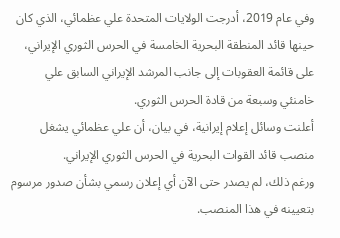وفي عام 2019، أدرجت الولايات المتحدة علي عظمائي، الذي كان حينها قائد المنطقة البحرية الخامسة في الحرس الثوري الإيراني، على قائمة العقوبات إلى جانب المرشد الإيراني السابق علي خامنئي وسبعة من قادة الحرس الثوري.
أعلنت وسائل إعلام إيرانية، في بيان، أن علي عظمائي يشغل منصب قائد القوات البحرية في الحرس الثوري الإيراني.
ورغم ذلك، لم يصدر حتى الآن أي إعلان رسمي بشأن صدور مرسوم بتعيينه في هذا المنصب.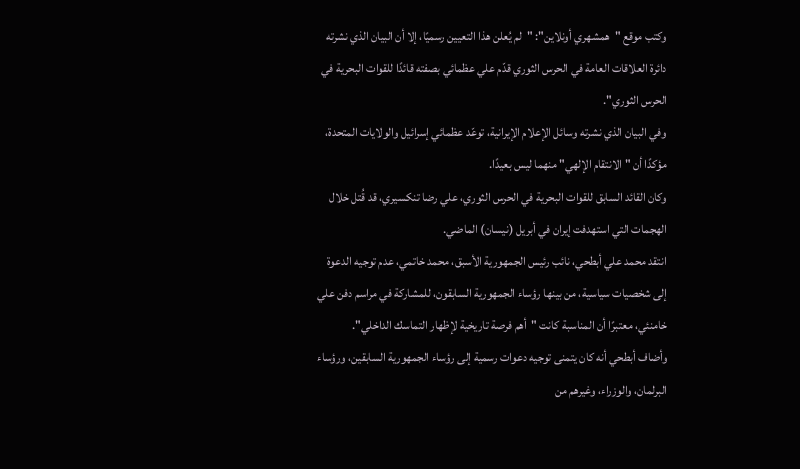وكتب موقع "همشهري أونلاين": "لم يُعلن هذا التعيين رسميًا، إلا أن البيان الذي نشرته دائرة العلاقات العامة في الحرس الثوري قدّم علي عظمائي بصفته قائدًا للقوات البحرية في الحرس الثوري".
وفي البيان الذي نشرته وسائل الإعلام الإيرانية، توعّد عظمائي إسرائيل والولايات المتحدة، مؤكدًا أن "الانتقام الإلهي" منهما ليس بعيدًا.
وكان القائد السابق للقوات البحرية في الحرس الثوري، علي رضا تنكسيري، قد قُتل خلال الهجمات التي استهدفت إيران في أبريل (نيسان) الماضي.
انتقد محمد علي أبطحي، نائب رئيس الجمهورية الأسبق، محمد خاتمي، عدم توجيه الدعوة إلى شخصيات سياسية، من بينها رؤساء الجمهورية السابقون، للمشاركة في مراسم دفن علي خامنئي، معتبرًا أن المناسبة كانت "أهم فرصة تاريخية لإظهار التماسك الداخلي".
وأضاف أبطحي أنه كان يتمنى توجيه دعوات رسمية إلى رؤساء الجمهورية السابقين، ورؤساء البرلمان، والوزراء، وغيرهم من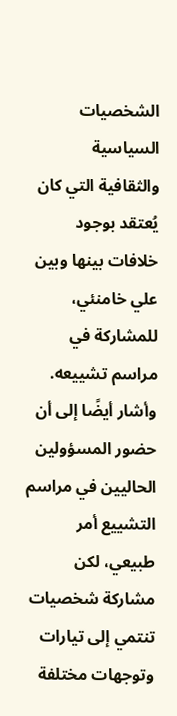الشخصيات السياسية والثقافية التي كان يُعتقد بوجود خلافات بينها وبين علي خامنئي، للمشاركة في مراسم تشييعه.
وأشار أيضًا إلى أن حضور المسؤولين الحاليين في مراسم التشييع أمر طبيعي، لكن مشاركة شخصيات تنتمي إلى تيارات وتوجهات مختلفة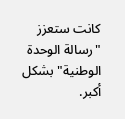كانت ستعزز "رسالة الوحدة الوطنية" بشكل أكبر.